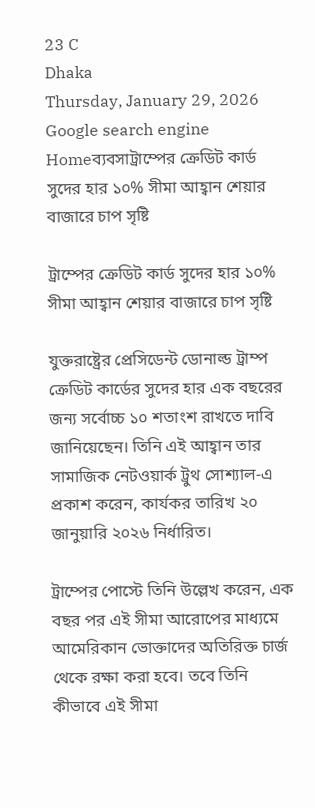23 C
Dhaka
Thursday, January 29, 2026
Google search engine
Homeব্যবসাট্রাম্পের ক্রেডিট কার্ড সুদের হার ১০% সীমা আহ্বান শেয়ার বাজারে চাপ সৃষ্টি

ট্রাম্পের ক্রেডিট কার্ড সুদের হার ১০% সীমা আহ্বান শেয়ার বাজারে চাপ সৃষ্টি

যুক্তরাষ্ট্রের প্রেসিডেন্ট ডোনাল্ড ট্রাম্প ক্রেডিট কার্ডের সুদের হার এক বছরের জন্য সর্বোচ্চ ১০ শতাংশ রাখতে দাবি জানিয়েছেন। তিনি এই আহ্বান তার সামাজিক নেটওয়ার্ক ট্রুথ সোশ্যাল-এ প্রকাশ করেন, কার্যকর তারিখ ২০ জানুয়ারি ২০২৬ নির্ধারিত।

ট্রাম্পের পোস্টে তিনি উল্লেখ করেন, এক বছর পর এই সীমা আরোপের মাধ্যমে আমেরিকান ভোক্তাদের অতিরিক্ত চার্জ থেকে রক্ষা করা হবে। তবে তিনি কীভাবে এই সীমা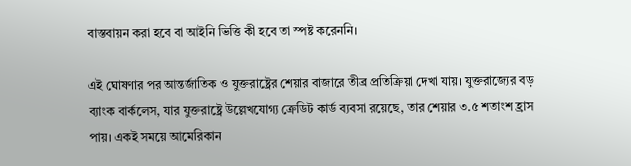বাস্তবায়ন করা হবে বা আইনি ভিত্তি কী হবে তা স্পষ্ট করেননি।

এই ঘোষণার পর আন্তর্জাতিক ও যুক্তরাষ্ট্রের শেয়ার বাজারে তীব্র প্রতিক্রিয়া দেখা যায়। যুক্তরাজ্যের বড় ব্যাংক বার্কলেস, যার যুক্তরাষ্ট্রে উল্লেখযোগ্য ক্রেডিট কার্ড ব্যবসা রয়েছে, তার শেয়ার ৩.৫ শতাংশ হ্রাস পায়। একই সময়ে আমেরিকান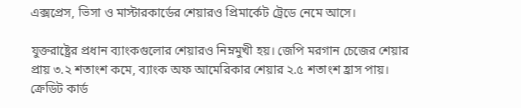এক্সপ্রেস, ভিসা ও মাস্টারকার্ডের শেয়ারও প্রিমার্কেট ট্রেডে নেমে আসে।

যুক্তরাষ্ট্রের প্রধান ব্যাংকগুলোর শেয়ারও নিম্নমুখী হয়। জেপি মরগান চেজের শেয়ার প্রায় ৩.২ শতাংশ কমে, ব্যাংক অফ আমেরিকার শেয়ার ২.৫ শতাংশ হ্রাস পায়। ক্রেডিট কার্ড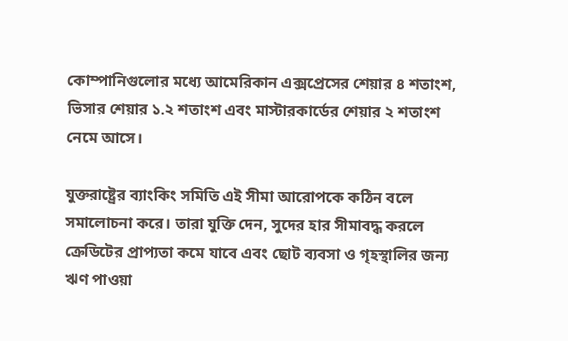কোম্পানিগুলোর মধ্যে আমেরিকান এক্সপ্রেসের শেয়ার ৪ শতাংশ, ভিসার শেয়ার ১.২ শতাংশ এবং মাস্টারকার্ডের শেয়ার ২ শতাংশ নেমে আসে।

যুক্তরাষ্ট্রের ব্যাংকিং সমিতি এই সীমা আরোপকে কঠিন বলে সমালোচনা করে। তারা যুক্তি দেন, সুদের হার সীমাবদ্ধ করলে ক্রেডিটের প্রাপ্যতা কমে যাবে এবং ছোট ব্যবসা ও গৃহস্থালির জন্য ঋণ পাওয়া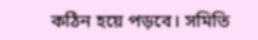কঠিন হয়ে পড়বে। সমিতি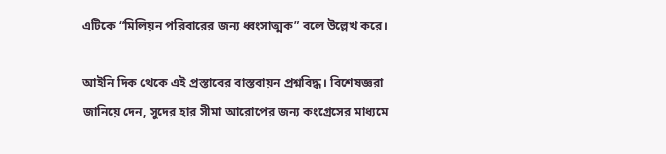এটিকে “মিলিয়ন পরিবারের জন্য ধ্বংসাত্মক” বলে উল্লেখ করে।

আইনি দিক থেকে এই প্রস্তাবের বাস্তবায়ন প্রশ্নবিদ্ধ। বিশেষজ্ঞরা জানিয়ে দেন, সুদের হার সীমা আরোপের জন্য কংগ্রেসের মাধ্যমে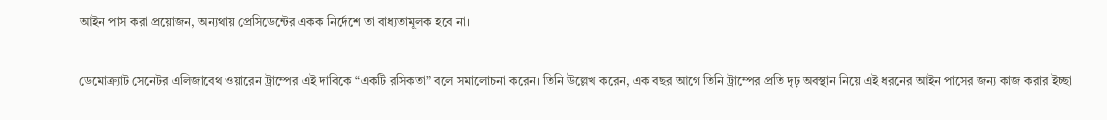আইন পাস করা প্রয়োজন, অন্যথায় প্রেসিডেন্টের একক নির্দেশে তা বাধ্যতামূলক হবে না।

ডেমোক্র্যাট সেনেটর এলিজাবেথ ওয়ারেন ট্রাম্পের এই দাবিকে “একটি রসিকতা” বলে সমালোচনা করেন। তিনি উল্লেখ করেন, এক বছর আগে তিনি ট্রাম্পের প্রতি দৃঢ় অবস্থান নিয়ে এই ধরনের আইন পাসের জন্য কাজ করার ইচ্ছা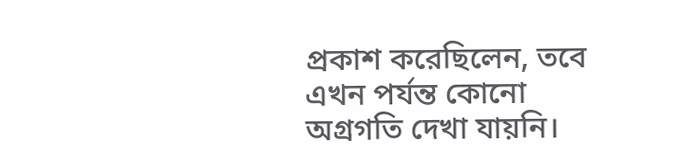প্রকাশ করেছিলেন, তবে এখন পর্যন্ত কোনো অগ্রগতি দেখা যায়নি।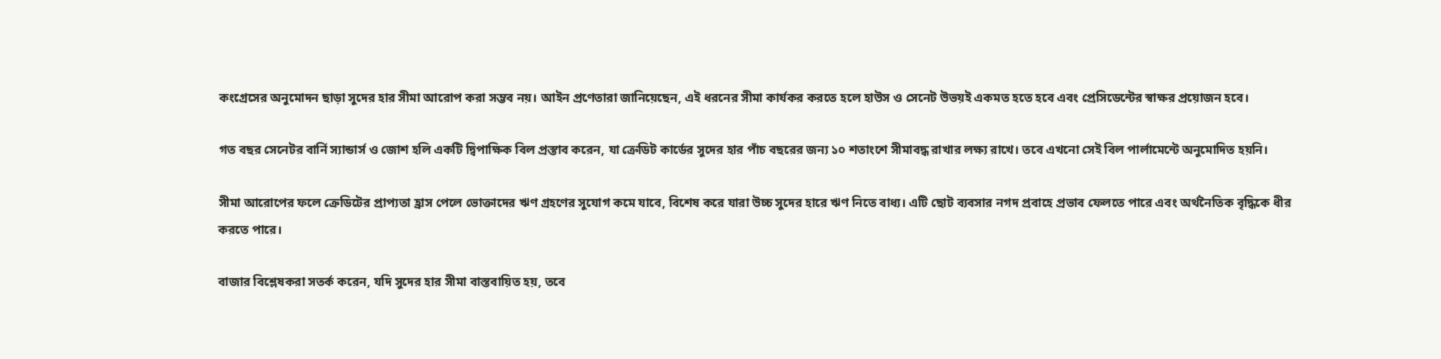কংগ্রেসের অনুমোদন ছাড়া সুদের হার সীমা আরোপ করা সম্ভব নয়। আইন প্রণেতারা জানিয়েছেন, এই ধরনের সীমা কার্যকর করতে হলে হাউস ও সেনেট উভয়ই একমত হতে হবে এবং প্রেসিডেন্টের স্বাক্ষর প্রয়োজন হবে।

গত বছর সেনেটর বার্নি স্যান্ডার্স ও জোশ হলি একটি দ্বিপাক্ষিক বিল প্রস্তাব করেন, যা ক্রেডিট কার্ডের সুদের হার পাঁচ বছরের জন্য ১০ শতাংশে সীমাবদ্ধ রাখার লক্ষ্য রাখে। তবে এখনো সেই বিল পার্লামেন্টে অনুমোদিত হয়নি।

সীমা আরোপের ফলে ক্রেডিটের প্রাপ্যতা হ্রাস পেলে ভোক্তাদের ঋণ গ্রহণের সুযোগ কমে যাবে, বিশেষ করে যারা উচ্চ সুদের হারে ঋণ নিতে বাধ্য। এটি ছোট ব্যবসার নগদ প্রবাহে প্রভাব ফেলতে পারে এবং অর্থনৈতিক বৃদ্ধিকে ধীর করতে পারে।

বাজার বিশ্লেষকরা সতর্ক করেন, যদি সুদের হার সীমা বাস্তবায়িত হয়, তবে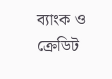ব্যাংক ও ক্রেডিট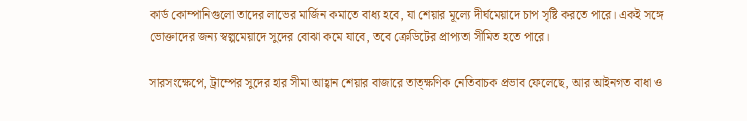কার্ড কোম্পানিগুলো তাদের লাভের মার্জিন কমাতে বাধ্য হবে, যা শেয়ার মূল্যে দীর্ঘমেয়াদে চাপ সৃষ্টি করতে পারে। একই সঙ্গে ভোক্তাদের জন্য স্বল্পমেয়াদে সুদের বোঝা কমে যাবে, তবে ক্রেডিটের প্রাপ্যতা সীমিত হতে পারে।

সারসংক্ষেপে, ট্রাম্পের সুদের হার সীমা আহ্বান শেয়ার বাজারে তাত্ক্ষণিক নেতিবাচক প্রভাব ফেলেছে, আর আইনগত বাধা ও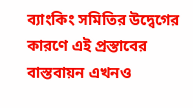ব্যাংকিং সমিতির উদ্বেগের কারণে এই প্রস্তাবের বাস্তবায়ন এখনও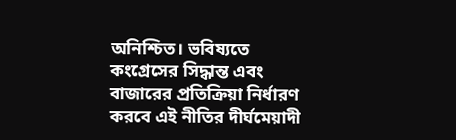অনিশ্চিত। ভবিষ্যতে কংগ্রেসের সিদ্ধান্ত এবং বাজারের প্রতিক্রিয়া নির্ধারণ করবে এই নীতির দীর্ঘমেয়াদী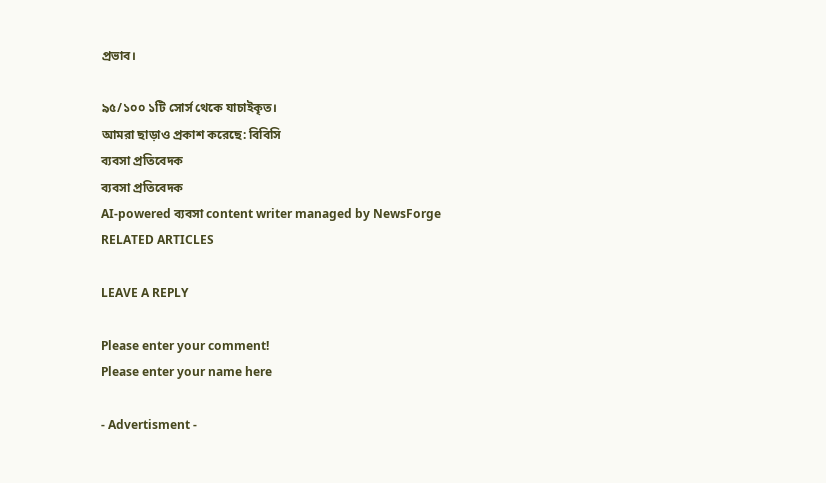প্রভাব।

৯৫/১০০ ১টি সোর্স থেকে যাচাইকৃত।
আমরা ছাড়াও প্রকাশ করেছে: বিবিসি
ব্যবসা প্রতিবেদক
ব্যবসা প্রতিবেদক
AI-powered ব্যবসা content writer managed by NewsForge
RELATED ARTICLES

LEAVE A REPLY

Please enter your comment!
Please enter your name here

- Advertisment -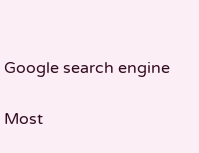Google search engine

Most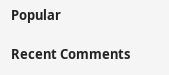Popular

Recent Comments